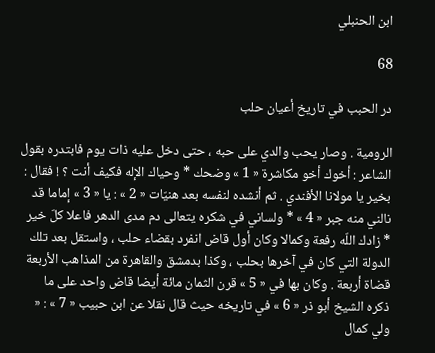ابن الحنبلي

68

در الحبب في تاريخ أعيان حلب

الرومية . وصار يحب والدي على حبه ، حتى دخل عليه ذات يوم فابتدره بقول الشاعر : أخوك أخو مكاشرة « 1 » وضحك * وحياك الإله فكيف أنت ؟ ! فقال : بخير يا مولانا الأفندي . ثم أنشده لنفسه بعد هنيّات « 2 » : يا « 3 » إماما قد نالني منه جبر « 4 » * ولساني في شكره يتعالى دم مدى الدهر فاعلا كلّ خير * زادك اللّه رفعة وكمالا وكان أول قاض انفرد بقضاء حلب ، واستقل بعد تلك الدولة التي كان في آخرها بحلب ، وكذا بدمشق والقاهرة من المذاهب الأربعة قضاة أربعة . وكان بها في « 5 » قرن الثمان مائة أيضا قاض واحد على ما ذكره الشيخ أبو ذر « 6 » في تاريخه حيث قال نقلا عن ابن حبيب « 7 » : « ولي كمال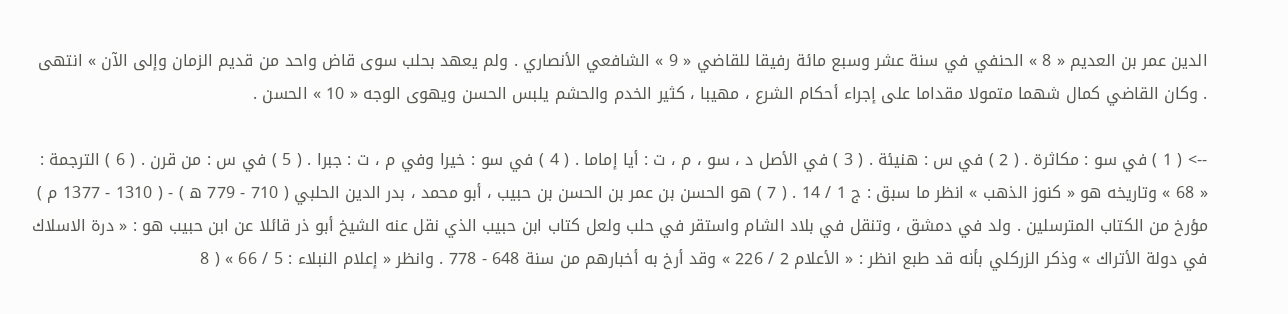الدين عمر بن العديم « 8 » الحنفي في سنة عشر وسبع مائة رفيقا للقاضي « 9 » الشافعي الأنصاري . ولم يعهد بحلب سوى قاض واحد من قديم الزمان وإلى الآن » انتهى . وكان القاضي كمال شهما متمولا مقداما على إجراء أحكام الشرع ، مهيبا ، كثير الخدم والحشم يلبس الحسن ويهوى الوجه « 10 » الحسن .

--> ( 1 ) في سو : مكاثرة . ( 2 ) في س : هنيئة . ( 3 ) في الأصل د ، سو ، م ، ت : أيا إماما . ( 4 ) في سو : خيرا وفي م ، ت : جبرا . ( 5 ) في س : من قرن . ( 6 ) الترجمة : « 68 » وتاريخه هو « كنوز الذهب » انظر ما سبق : ج 1 / 14 . ( 7 ) هو الحسن بن عمر بن الحسن بن حبيب ، أبو محمد ، بدر الدين الحلبي ( 710 - 779 ه ) - ( 1310 - 1377 م ) مؤرخ من الكتاب المترسلين . ولد في دمشق ، وتنقل في بلاد الشام واستقر في حلب ولعل كتاب ابن حبيب الذي نقل عنه الشيخ أبو ذر قائلا عن ابن حبيب هو : « درة الاسلاك في دولة الأتراك » وذكر الزركلي بأنه قد طبع انظر : « الأعلام 2 / 226 » وقد أرخ به أخبارهم من سنة 648 - 778 . وانظر « إعلام النبلاء : 5 / 66 » ( 8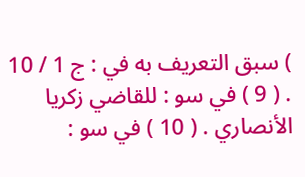) سبق التعريف به في : ج 1 / 10 . ( 9 ) في سو : للقاضي زكريا الأنصاري . ( 10 ) في سو :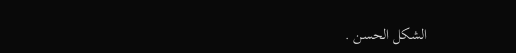الشكل الحسن .